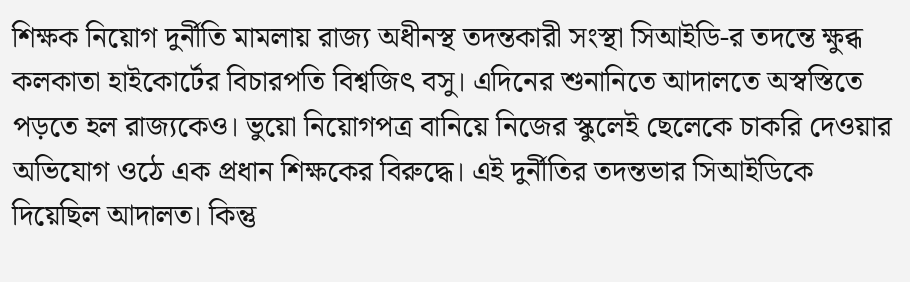শিক্ষক নিয়োগ দুর্নীতি মামলায় রাজ্য অধীনস্থ তদন্তকারী সংস্থা সিআইডি-র তদন্তে ক্ষুব্ধ কলকাতা হাইকোর্টের বিচারপতি বিশ্বজিৎ বসু। এদিনের শুনানিতে আদালতে অস্বস্তিতে পড়তে হল রাজ্যকেও। ভুয়ো নিয়োগপত্র বানিয়ে নিজের স্কুলেই ছেলেকে চাকরি দেওয়ার অভিযোগ ওঠে এক প্রধান শিক্ষকের বিরুদ্ধে। এই দুর্নীতির তদন্তভার সিআইডিকে দিয়েছিল আদালত। কিন্তু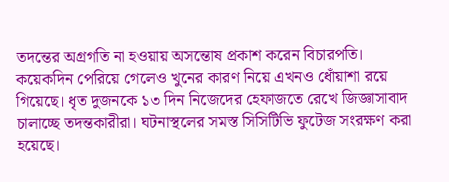তদন্তের অগ্রগতি না হওয়ায় অসন্তোষ প্রকাশ করেন বিচারপতি।
কয়েকদিন পেরিয়ে গেলেও খুনের কারণ নিয়ে এখনও ধোঁয়াশা রয়ে গিয়েছে। ধৃত দুজনকে ১৩ দিন নিজেদের হেফাজতে রেখে জিজ্ঞাসাবাদ চালাচ্ছে তদন্তকারীরা। ঘটনাস্থলের সমস্ত সিসিটিভি ফুটেজ সংরক্ষণ করা হয়েছে।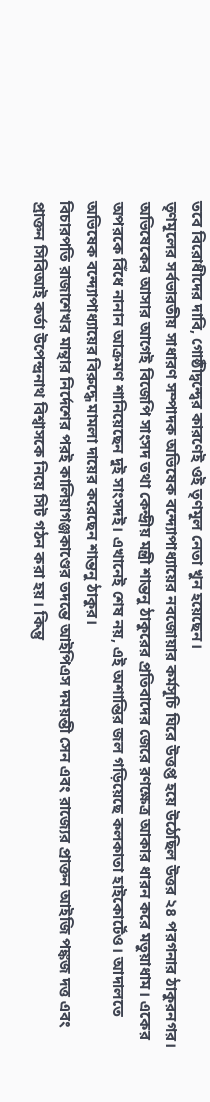তবে বিরোধীদের দাবি, গোষ্ঠীদ্বন্দ্বের কারণেই ওই তৃণমূল নেতা খুন হয়েছেন।
তৃণমূলের সর্বভারতীয় সাধারণ সম্পাদক অভিষেক বন্দ্যোপাধ্যায়ের নবজোয়ার কর্মসূচি ঘিরে উত্তপ্ত হয়ে উঠেছিল উত্তর ২৪ পরগনার ঠাকুরনগর। অভিষেকের আসার আগেই বিজেপি সাংসদ তথা কেন্দ্রীয় মন্ত্রী শান্তনু ঠাকুরের প্রতিবাদের জেরে রণক্ষেত্র আকার ধারন করে মতুয়াধাম। একের অপরকে বিঁধে নানান আক্রমণ শানিয়েছেন দুই সাংসদই। এখানেই শেষ নয়, এই অশান্তির জল গড়িয়েছে কলকাতা হাইকোর্টেও। আদালতে অভিষেক বন্দ্যোপাধ্যায়ের বিরুদ্ধে মামলা দায়ের করেছেন শান্তনু ঠাকুর।
বিচারপতি রাজাশেখর মান্থার নির্দেশের পরই কালিয়াগঞ্জকাণ্ডের তদন্তে আইপিএস দময়ন্তী সেন এবং রাজ্যের প্রাক্তন আইজি পঙ্কজ দত্ত এবং প্রাক্তন সিবিআই কর্তা উপেন্দ্রনাথ বিশ্বাসকে নিয়ে সিট গঠন করা হয়। কিন্তু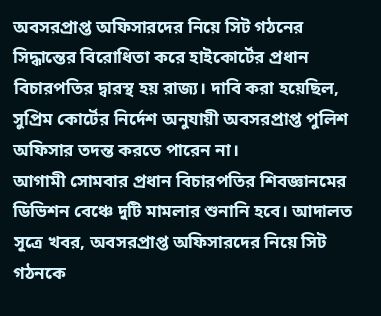অবসরপ্রাপ্ত অফিসারদের নিয়ে সিট গঠনের সিদ্ধান্তের বিরোধিতা করে হাইকোর্টের প্রধান বিচারপতির দ্বারস্থ হয় রাজ্য। দাবি করা হয়েছিল, সুপ্রিম কোর্টের নির্দেশ অনুযায়ী অবসরপ্রাপ্ত পুলিশ অফিসার তদন্ত করতে পারেন না।
আগামী সোমবার প্রধান বিচারপতির শিবজ্ঞানমের ডিভিশন বেঞ্চে দুটি মামলার শুনানি হবে। আদালত সূত্রে খবর, অবসরপ্রাপ্ত অফিসারদের নিয়ে সিট গঠনকে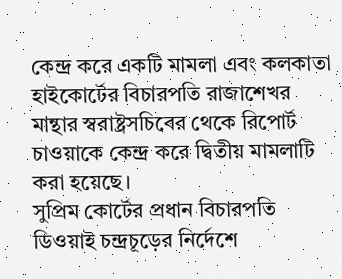কেন্দ্র করে একটি মামলা এবং কলকাতা হাইকোর্টের বিচারপতি রাজাশেখর মান্থার স্বরাষ্ট্রসচিবের থেকে রিপোর্ট চাওয়াকে কেন্দ্র করে দ্বিতীয় মামলাটি করা হয়েছে।
সুপ্রিম কোর্টের প্রধান বিচারপতি ডিওয়াই চন্দ্রচূড়ের নির্দেশে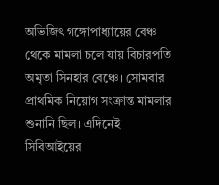অভিজিৎ গঙ্গোপাধ্যায়ের বেঞ্চ থেকে মামলা চলে যায় বিচারপতি অমৃতা সিনহার বেঞ্চে। সোমবার প্রাথমিক নিয়োগ সংক্রান্ত মামলার শুনানি ছিল। এদিনেই সিবিআইয়ের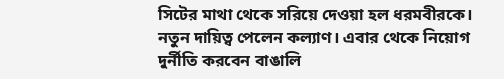সিটের মাথা থেকে সরিয়ে দেওয়া হল ধরমবীরকে। নতুন দায়িত্ব পেলেন কল্যাণ। এবার থেকে নিয়োগ দুর্নীতি করবেন বাঙালি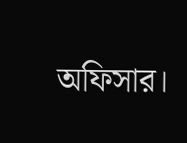অফিসার।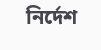নির্দেশ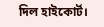দিল হাইকোর্ট।